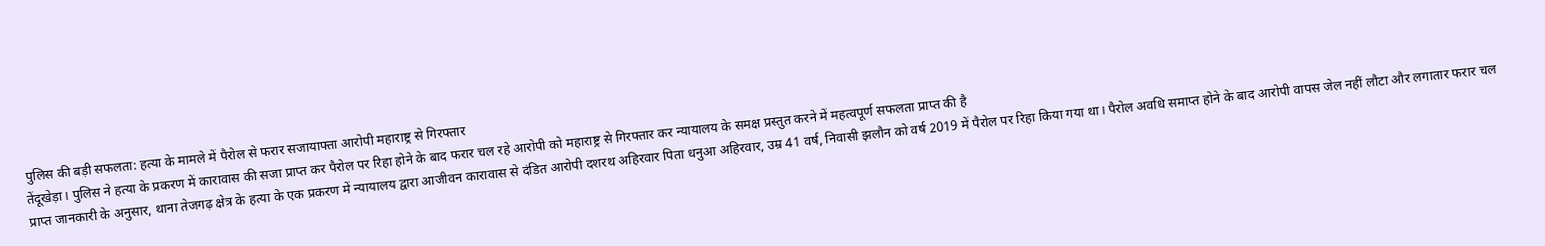पुलिस की बड़ी सफलता: हत्या के मामले में पैरोल से फरार सजायाफ्ता आरोपी महाराष्ट्र से गिरफ्तार
तेंदूखेड़ा। पुलिस ने हत्या के प्रकरण में कारावास की सजा प्राप्त कर पैरोल पर रिहा होने के बाद फरार चल रहे आरोपी को महाराष्ट्र से गिरफ्तार कर न्यायालय के समक्ष प्रस्तुत करने में महत्वपूर्ण सफलता प्राप्त की है
प्राप्त जानकारी के अनुसार, थाना तेजगढ़ क्षेत्र के हत्या के एक प्रकरण में न्यायालय द्वारा आजीवन कारावास से दंडित आरोपी दशरथ अहिरवार पिता धनुआ अहिरवार, उम्र 41 वर्ष, निवासी झलौन को वर्ष 2019 में पैरोल पर रिहा किया गया था। पैरोल अवधि समाप्त होने के बाद आरोपी वापस जेल नहीं लौटा और लगातार फरार चल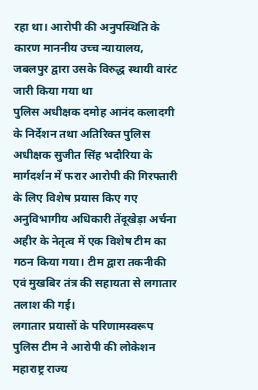रहा था। आरोपी की अनुपस्थिति के कारण माननीय उच्च न्यायालय, जबलपुर द्वारा उसके विरुद्ध स्थायी वारंट जारी किया गया था
पुलिस अधीक्षक दमोह आनंद कलादगी के निर्देशन तथा अतिरिक्त पुलिस अधीक्षक सुजीत सिंह भदौरिया के मार्गदर्शन में फरार आरोपी की गिरफ्तारी के लिए विशेष प्रयास किए गए अनुविभागीय अधिकारी तेंदूखेड़ा अर्चना अहीर के नेतृत्व में एक विशेष टीम का गठन किया गया। टीम द्वारा तकनीकी एवं मुखबिर तंत्र की सहायता से लगातार तलाश की गई।
लगातार प्रयासों के परिणामस्वरूप पुलिस टीम ने आरोपी की लोकेशन महाराष्ट्र राज्य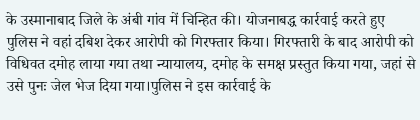के उस्मानाबाद जिले के अंबी गांव में चिन्हित की। योजनाबद्ध कार्रवाई करते हुए पुलिस ने वहां दबिश देकर आरोपी को गिरफ्तार किया। गिरफ्तारी के बाद आरोपी को विधिवत दमोह लाया गया तथा न्यायालय, दमोह के समक्ष प्रस्तुत किया गया, जहां से उसे पुनः जेल भेज दिया गया।पुलिस ने इस कार्रवाई के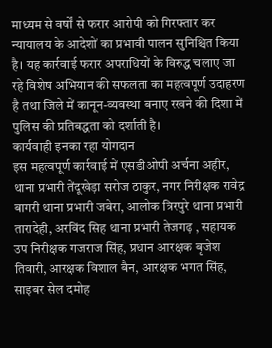माध्यम से वर्षों से फरार आरोपी को गिरफ्तार कर न्यायालय के आदेशों का प्रभावी पालन सुनिश्चित किया है। यह कार्रवाई फरार अपराधियों के विरुद्ध चलाए जा रहे विशेष अभियान की सफलता का महत्वपूर्ण उदाहरण है तथा जिले में कानून-व्यवस्था बनाए रखने की दिशा में पुलिस की प्रतिबद्धता को दर्शाती है।
कार्यवाही इनका रहा योगदान
इस महत्वपूर्ण कार्रवाई में एसडीओपी अर्चना अहीर, थाना प्रभारी तेंदूखेड़ा सरोज ठाकुर, नगर निरीक्षक रावेद्र बागरी थाना प्रभारी जबेरा, आलोक त्रिरपुरे थाना प्रभारी तारादेही, अरविंद सिह थाना प्रभारी तेजगढ़ , सहायक उप निरीक्षक गजराज सिंह, प्रधान आरक्षक बृजेश तिवारी, आरक्षक विशाल बैन, आरक्षक भगत सिंह, साइबर सेल दमोह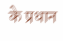के प्रधान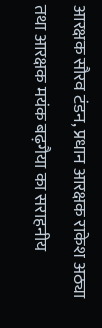आरक्षक सौरव टंडन, प्रधान आरक्षक राकेश अठ्या तथा आरक्षक मयंक बढ़गैया का सराहनीय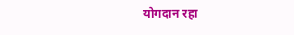योगदान रहा